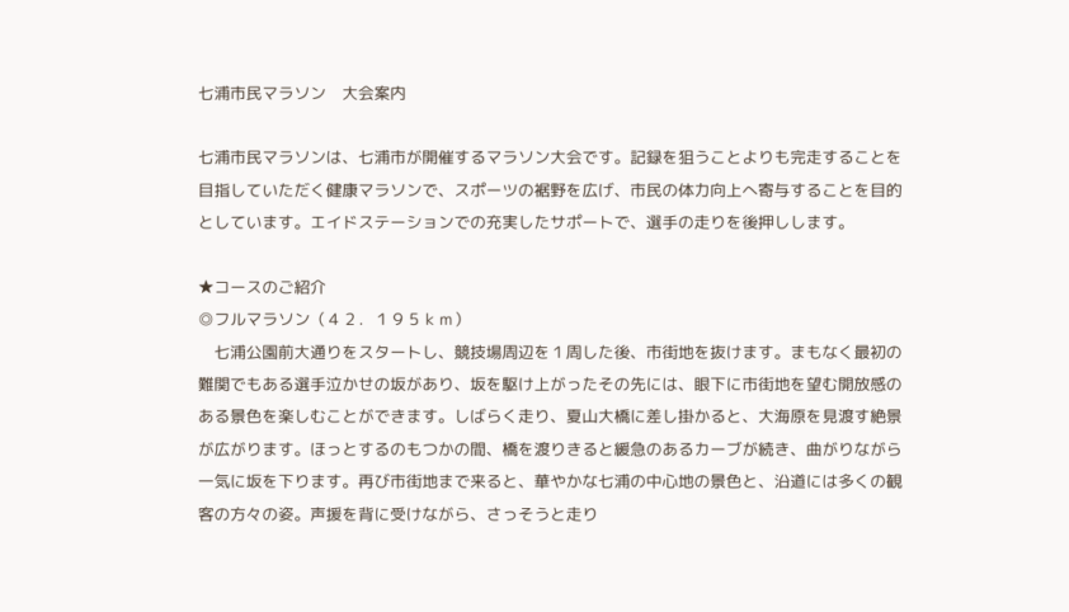七浦市民マラソン　大会案内

七浦市民マラソンは、七浦市が開催するマラソン大会です。記録を狙うことよりも完走することを目指していただく健康マラソンで、スポーツの裾野を広げ、市民の体力向上へ寄与することを目的としています。エイドステーションでの充実したサポートで、選手の走りを後押しします。

★コースのご紹介
◎フルマラソン（４２．１９５ｋｍ）
　七浦公園前大通りをスタートし、競技場周辺を１周した後、市街地を抜けます。まもなく最初の難関でもある選手泣かせの坂があり、坂を駆け上がったその先には、眼下に市街地を望む開放感のある景色を楽しむことができます。しばらく走り、夏山大橋に差し掛かると、大海原を見渡す絶景が広がります。ほっとするのもつかの間、橋を渡りきると緩急のあるカーブが続き、曲がりながら一気に坂を下ります。再び市街地まで来ると、華やかな七浦の中心地の景色と、沿道には多くの観客の方々の姿。声援を背に受けながら、さっそうと走り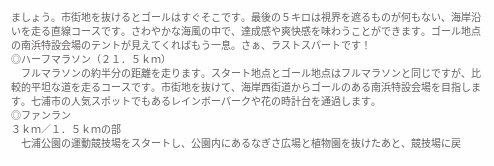ましょう。市街地を抜けるとゴールはすぐそこです。最後の５キロは視界を遮るものが何もない、海岸沿いを走る直線コースです。さわやかな海風の中で、達成感や爽快感を味わうことができます。ゴール地点の南浜特設会場のテントが見えてくればもう一息。さぁ、ラストスパートです！
◎ハーフマラソン（２１．５ｋｍ）
　フルマラソンの約半分の距離を走ります。スタート地点とゴール地点はフルマラソンと同じですが、比較的平坦な道を走るコースです。市街地を抜けて、海岸西街道からゴールのある南浜特設会場を目指します。七浦市の人気スポットでもあるレインボーパークや花の時計台を通過します。
◎ファンラン
３ｋｍ／１．５ｋｍの部
　七浦公園の運動競技場をスタートし、公園内にあるなぎさ広場と植物園を抜けたあと、競技場に戻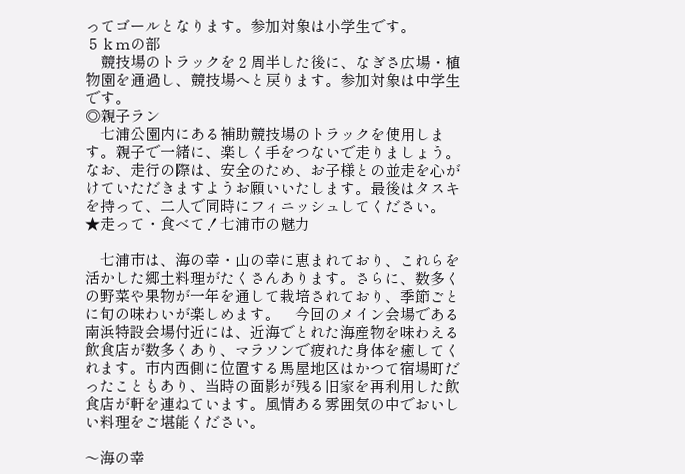ってゴールとなります。参加対象は小学生です。
５ｋｍの部
　競技場のトラックを２周半した後に、なぎさ広場・植物園を通過し、競技場へと戻ります。参加対象は中学生です。
◎親子ラン
　七浦公園内にある補助競技場のトラックを使用します。親子で一緒に、楽しく手をつないで走りましょう。なお、走行の際は、安全のため、お子様との並走を心がけていただきますようお願いいたします。最後はタスキを持って、二人で同時にフィニッシュしてください。
★走って・食べて！七浦市の魅力

　七浦市は、海の幸・山の幸に恵まれており、これらを活かした郷土料理がたくさんあります。さらに、数多くの野菜や果物が一年を通して栽培されており、季節ごとに旬の味わいが楽しめます。　今回のメイン会場である南浜特設会場付近には、近海でとれた海産物を味わえる飲食店が数多くあり、マラソンで疲れた身体を癒してくれます。市内西側に位置する馬屋地区はかつて宿場町だったこともあり、当時の面影が残る旧家を再利用した飲食店が軒を連ねています。風情ある雰囲気の中でおいしい料理をご堪能ください。

～海の幸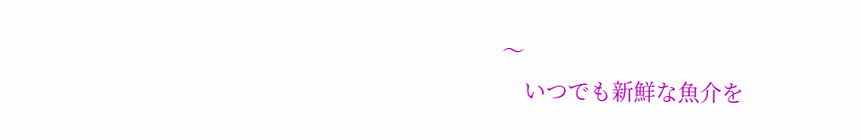～
　いつでも新鮮な魚介を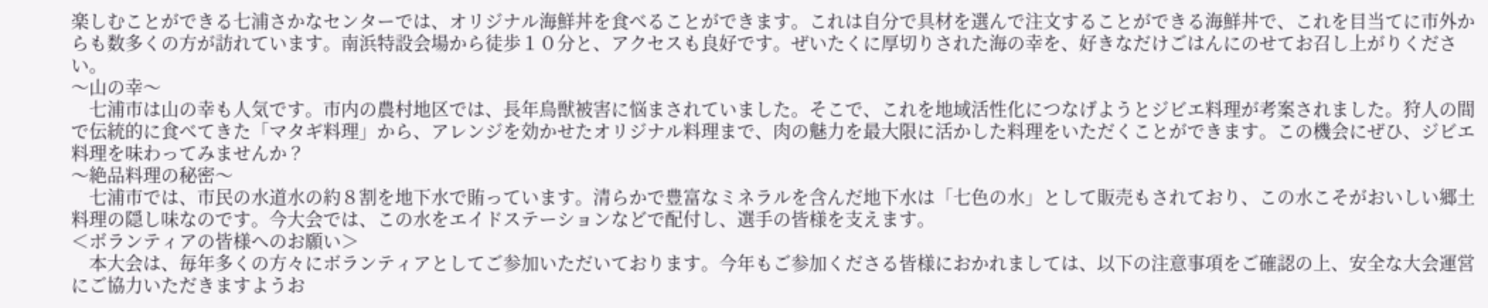楽しむことができる七浦さかなセンターでは、オリジナル海鮮丼を食べることができます。これは自分で具材を選んで注文することができる海鮮丼で、これを目当てに市外からも数多くの方が訪れています。南浜特設会場から徒歩１０分と、アクセスも良好です。ぜいたくに厚切りされた海の幸を、好きなだけごはんにのせてお召し上がりください。
～山の幸～
　七浦市は山の幸も人気です。市内の農村地区では、長年鳥獣被害に悩まされていました。そこで、これを地域活性化につなげようとジビエ料理が考案されました。狩人の間で伝統的に食べてきた「マタギ料理」から、アレンジを効かせたオリジナル料理まで、肉の魅力を最大限に活かした料理をいただくことができます。この機会にぜひ、ジビエ料理を味わってみませんか？
～絶品料理の秘密～
　七浦市では、市民の水道水の約８割を地下水で賄っています。清らかで豊富なミネラルを含んだ地下水は「七色の水」として販売もされており、この水こそがおいしい郷土料理の隠し味なのです。今大会では、この水をエイドステーションなどで配付し、選手の皆様を支えます。
＜ボランティアの皆様へのお願い＞
　本大会は、毎年多くの方々にボランティアとしてご参加いただいております。今年もご参加くださる皆様におかれましては、以下の注意事項をご確認の上、安全な大会運営にご協力いただきますようお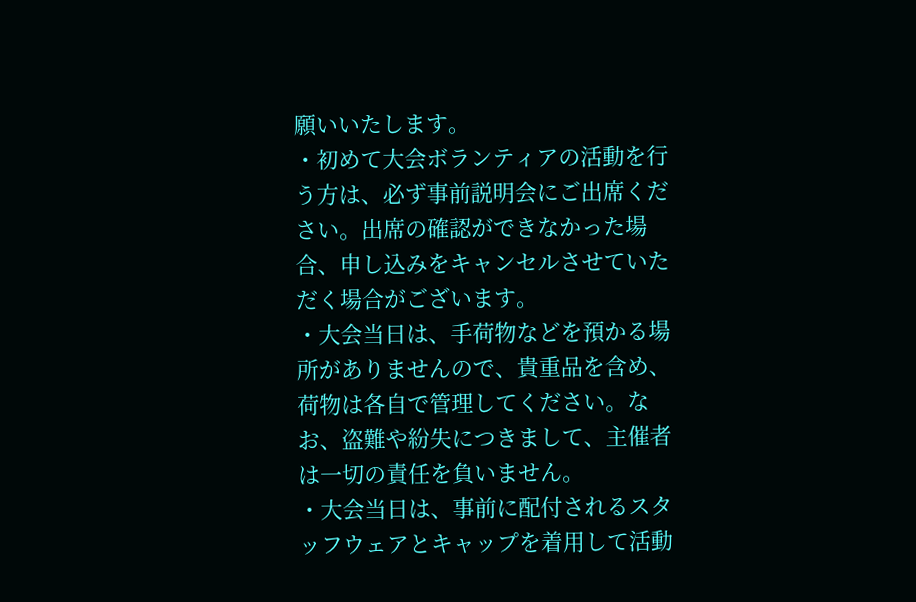願いいたします。
・初めて大会ボランティアの活動を行う方は、必ず事前説明会にご出席ください。出席の確認ができなかった場合、申し込みをキャンセルさせていただく場合がございます。
・大会当日は、手荷物などを預かる場所がありませんので、貴重品を含め、荷物は各自で管理してください。なお、盗難や紛失につきまして、主催者は一切の責任を負いません。
・大会当日は、事前に配付されるスタッフウェアとキャップを着用して活動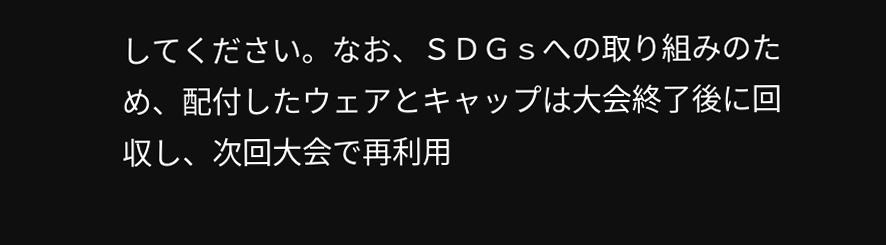してください。なお、ＳＤＧｓへの取り組みのため、配付したウェアとキャップは大会終了後に回収し、次回大会で再利用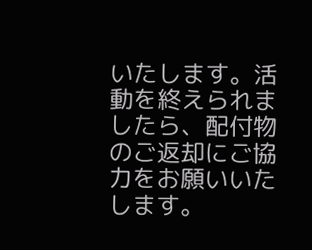いたします。活動を終えられましたら、配付物のご返却にご協力をお願いいたします。